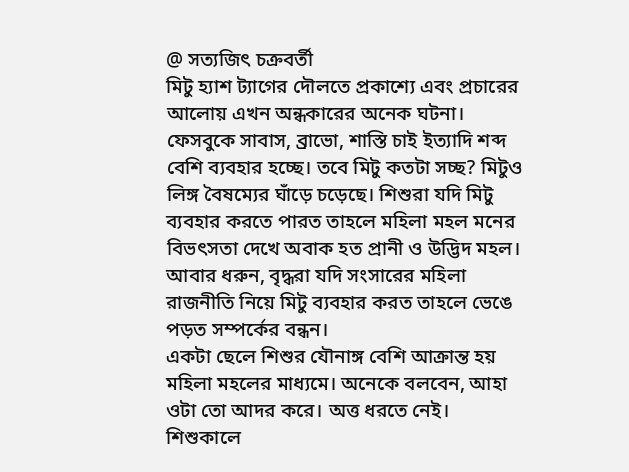@ সত্যজিৎ চক্রবর্তী
মিটু হ্যাশ ট্যাগের দৌলতে প্রকাশ্যে এবং প্রচারের আলোয় এখন অন্ধকারের অনেক ঘটনা। ফেসবুকে সাবাস, ব্রাভো, শাস্তি চাই ইত্যাদি শব্দ বেশি ব্যবহার হচ্ছে। তবে মিটু কতটা সচ্ছ? মিটুও লিঙ্গ বৈষম্যের ঘাঁড়ে চড়েছে। শিশুরা যদি মিটু ব্যবহার করতে পারত তাহলে মহিলা মহল মনের বিভৎসতা দেখে অবাক হত প্রানী ও উদ্ভিদ মহল। আবার ধরুন, বৃদ্ধরা যদি সংসারের মহিলা রাজনীতি নিয়ে মিটু ব্যবহার করত তাহলে ভেঙে পড়ত সম্পর্কের বন্ধন।
একটা ছেলে শিশুর যৌনাঙ্গ বেশি আক্রান্ত হয় মহিলা মহলের মাধ্যমে। অনেকে বলবেন, আহা ওটা তো আদর করে। অত্ত ধরতে নেই। শিশুকালে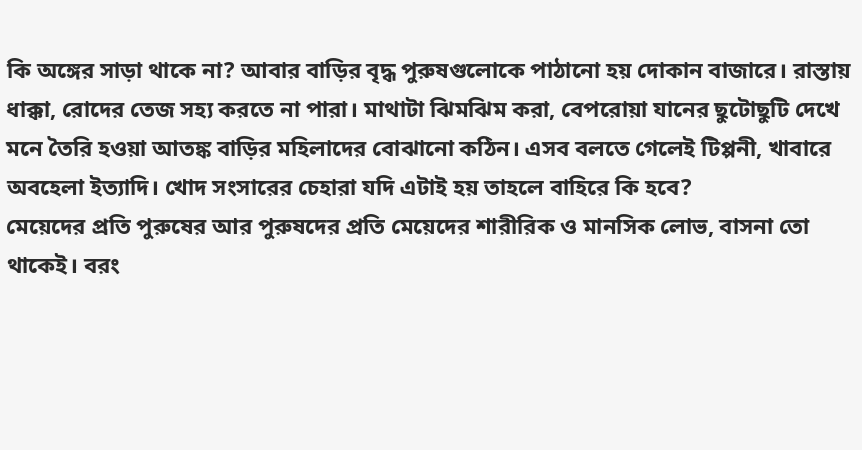কি অঙ্গের সাড়া থাকে না? আবার বাড়ির বৃদ্ধ পুরুষগুলোকে পাঠানো হয় দোকান বাজারে। রাস্তায় ধাক্কা, রোদের তেজ সহ্য করতে না পারা। মাথাটা ঝিমঝিম করা, বেপরোয়া যানের ছুটোছুটি দেখে মনে তৈরি হওয়া আতঙ্ক বাড়ির মহিলাদের বোঝানো কঠিন। এসব বলতে গেলেই টিপ্পনী, খাবারে অবহেলা ইত্যাদি। খোদ সংসারের চেহারা যদি এটাই হয় তাহলে বাহিরে কি হবে?
মেয়েদের প্রতি পুরুষের আর পুরুষদের প্রতি মেয়েদের শারীরিক ও মানসিক লোভ, বাসনা তো থাকেই। বরং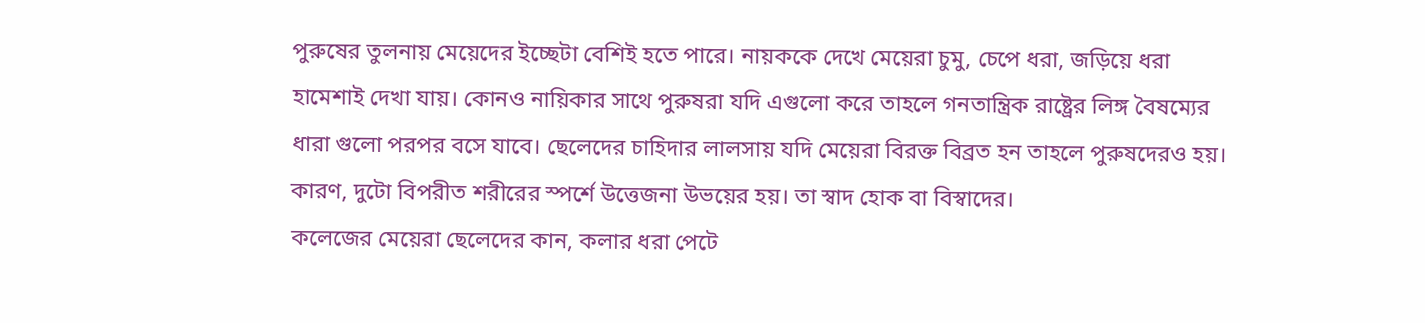পুরুষের তুলনায় মেয়েদের ইচ্ছেটা বেশিই হতে পারে। নায়ককে দেখে মেয়েরা চুমু, চেপে ধরা, জড়িয়ে ধরা হামেশাই দেখা যায়। কোনও নায়িকার সাথে পুরুষরা যদি এগুলো করে তাহলে গনতান্ত্রিক রাষ্ট্রের লিঙ্গ বৈষম্যের ধারা গুলো পরপর বসে যাবে। ছেলেদের চাহিদার লালসায় যদি মেয়েরা বিরক্ত বিব্রত হন তাহলে পুরুষদেরও হয়। কারণ, দুটো বিপরীত শরীরের স্পর্শে উত্তেজনা উভয়ের হয়। তা স্বাদ হোক বা বিস্বাদের।
কলেজের মেয়েরা ছেলেদের কান, কলার ধরা পেটে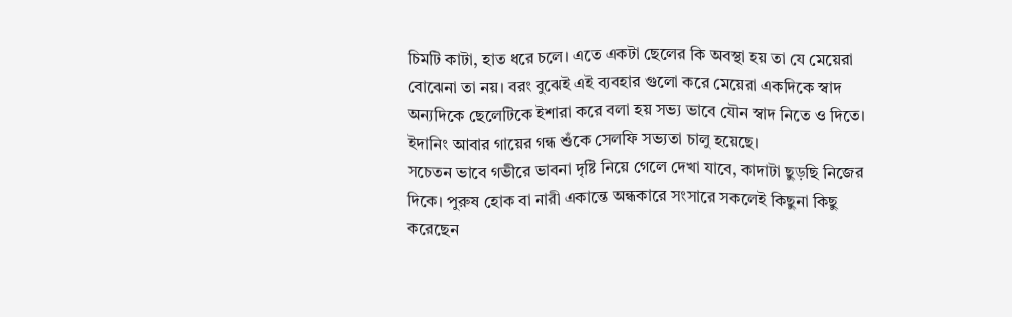চিমটি কাটা, হাত ধরে চলে। এতে একটা ছেলের কি অবস্থা হয় তা যে মেয়েরা বোঝেনা তা নয়। বরং বুঝেই এই ব্যবহার গুলো করে মেয়েরা একদিকে স্বাদ অন্যদিকে ছেলেটিকে ইশারা করে বলা হয় সভ্য ভাবে যৌন স্বাদ নিতে ও দিতে। ইদানিং আবার গায়ের গন্ধ শুঁকে সেলফি সভ্যতা চালু হয়েছে।
সচেতন ভাবে গভীরে ভাবনা দৃষ্টি নিয়ে গেলে দেখা যাবে, কাদাটা ছুড়ছি নিজের দিকে। পুরুষ হোক বা নারী একান্তে অন্ধকারে সংসারে সকলেই কিছুনা কিছু করেছেন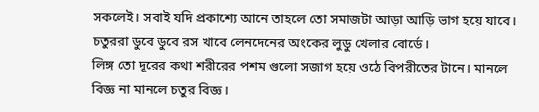সকলেই। সবাই যদি প্রকাশ্যে আনে তাহলে তো সমাজটা আড়া আড়ি ভাগ হয়ে যাবে। চতুররা ডুবে ডুবে রস খাবে লেনদেনের অংকের লুডু খেলার বোর্ডে।
লিঙ্গ তো দূরের কথা শরীরের পশম গুলো সজাগ হয়ে ওঠে বিপরীতের টানে। মানলে বিজ্ঞ না মানলে চতুর বিজ্ঞ।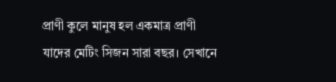প্রাণী কুলে মানুষ হল একমাত্র প্রাণী যাদের মেটিং সিজন সারা বছর। সেখানে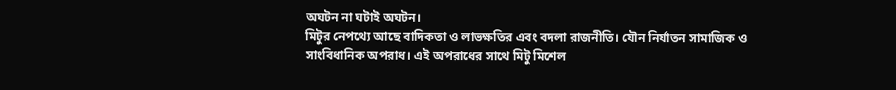অঘটন না ঘটাই অঘটন।
মিটুর নেপথ্যে আছে বাদিকতা ও লাভক্ষতির এবং বদলা রাজনীতি। যৌন নির্যাতন সামাজিক ও সাংবিধানিক অপরাধ। এই অপরাধের সাথে মিটু মিশেল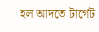হল আদতে টার্গেট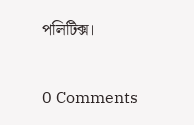পলিটিক্স।


0 Comments